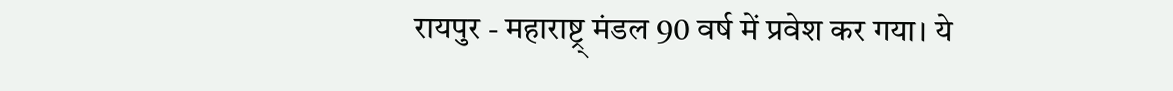रायपुर - महाराष्ट्र् मंडल 90 वर्ष में प्रवेश कर गया। ये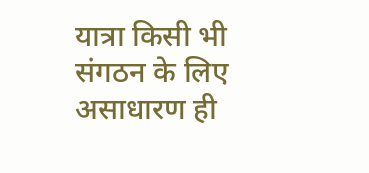यात्रा किसी भी संगठन के लिए असाधारण ही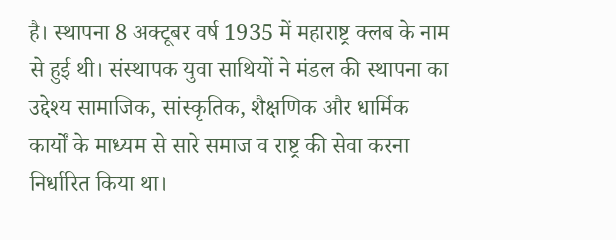है। स्थापना 8 अक्टूबर वर्ष 1935 में महाराष्ट्र क्लब के नाम से हुई थी। संस्थापक युवा साथियों ने मंडल की स्थापना का उद्देश्य सामाजिक, सांस्कृतिक, शैक्षणिक और धार्मिक कार्यों के माध्यम से सारे समाज व राष्ट्र की सेवा करना निर्धारित किया था।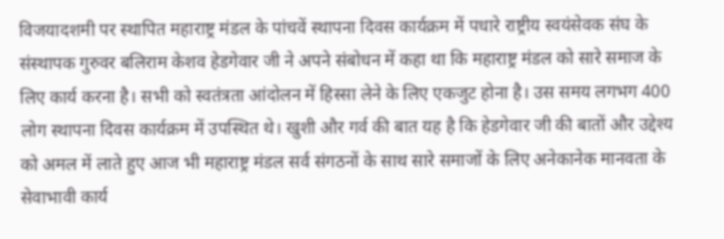विजयादशमी पर स्थापित महाराष्ट्र मंडल के पांचवें स्थापना दिवस कार्यक्रम में पधारे राष्ट्रीय स्वयंसेवक संघ के संस्थापक गुरुवर बलिराम केशव हेडगेवार जी ने अपने संबोधन में कहा था कि महाराष्ट्र मंडल को सारे समाज के लिए कार्य करना है। सभी को स्वतंत्रता आंदोलन में हिस्सा लेने के लिए एकजुट होना है। उस समय लगभग 400 लोग स्थापना दिवस कार्यक्रम में उपस्थित थे। खुशी और गर्व की बात यह है कि हेडगेवार जी की बातों और उद्देश्य को अमल में लाते हुए आज भी महाराष्ट्र मंडल सर्व संगठनों के साथ सारे समाजों के लिए अनेकानेक मानवता के सेवाभावी कार्य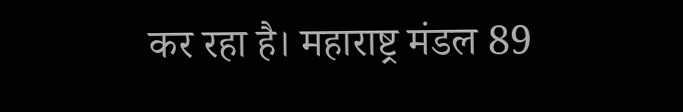कर रहा है। महाराष्ट्र मंडल 89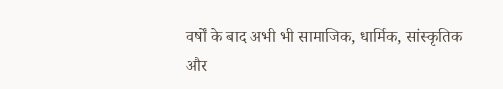वर्षों के बाद अभी भी सामाजिक, धार्मिक, सांस्कृतिक और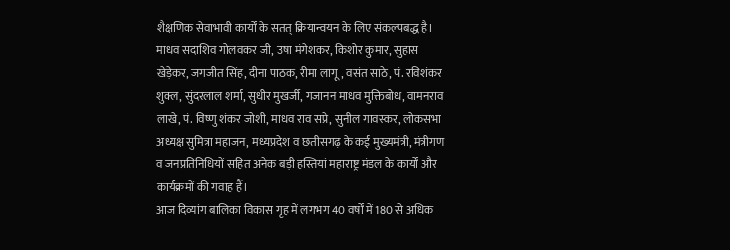शैक्षणिक सेवाभावी कार्यों के सतत् क्रियान्वयन के लिए संकल्पबद्ध है। माधव सदाशिव गोलवकर जी, उषा मंगेशकर, किशोर कुमार, सुहास खेड़ेकर, जगजीत सिंह, दीना पाठक, रीमा लागू, वसंत साठे, पं. रविशंकर शुक्ल, सुंदरलाल शर्मा, सुधीर मुखर्जी, गजानन माधव मुक्तिबोध, वामनराव लाखे, पं. विष्णु शंकर जोशी, माधव राव सप्रे, सुनील गावस्कर, लोकसभा अध्यक्ष सुमित्रा महाजन, मध्यप्रदेश व छतीसगढ़ के कई मुख्यमंत्री, मंत्रीगण व जनप्रतिनिधियों सहित अनेक बड़ी हस्तियां महाराष्ट्र मंडल के कार्यों और कार्यक्रमों की गवाह हैं।
आज दिव्यांग बालिका विकास गृह में लगभग 40 वर्षों में 180 से अधिक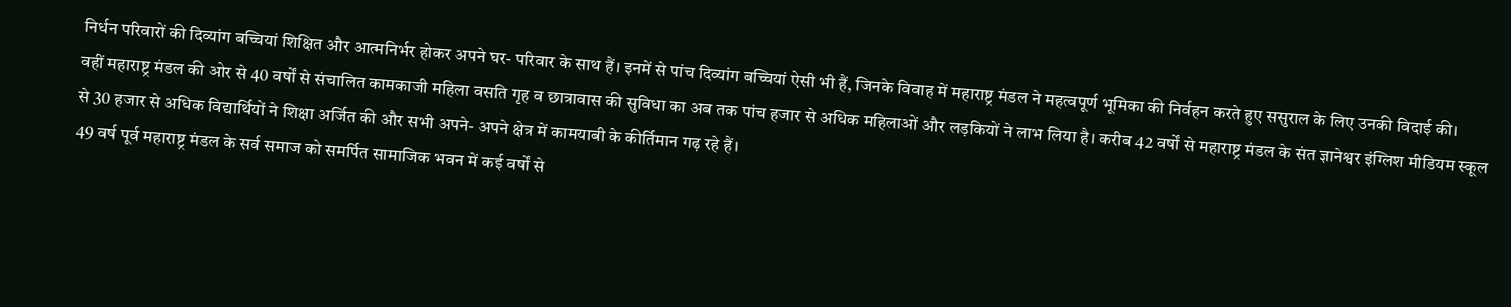निर्धन परिवारों की दिव्यांग बच्चियां शिक्षित और आत्मनिर्भर होकर अपने घर- परिवार के साथ हैं। इनमें से पांच दिव्यांग बच्चियां ऐसी भी हैं, जिनके विवाह में महाराष्ट्र मंडल ने महत्वपूर्ण भूमिका की निर्वहन करते हुए ससुराल के लिए उनकी विदाई की।
वहीं महाराष्ट्र मंडल की ओर से 40 वर्षों से संचालित कामकाजी महिला वसति गृह व छात्रावास की सुविधा का अब तक पांच हजार से अधिक महिलाओं और लड़कियों ने लाभ लिया है। करीब 42 वर्षों से महाराष्ट्र मंडल के संत ज्ञानेश्वर इंग्लिश मीडियम स्कूल से 30 हजार से अधिक विद्यार्थियों ने शिक्षा अर्जित की और सभी अपने- अपने क्षेत्र में कामयाबी के कीर्तिमान गढ़ रहे हैं।
49 वर्ष पूर्व महाराष्ट्र मंडल के सर्व समाज को समर्पित सामाजिक भवन में कई वर्षों से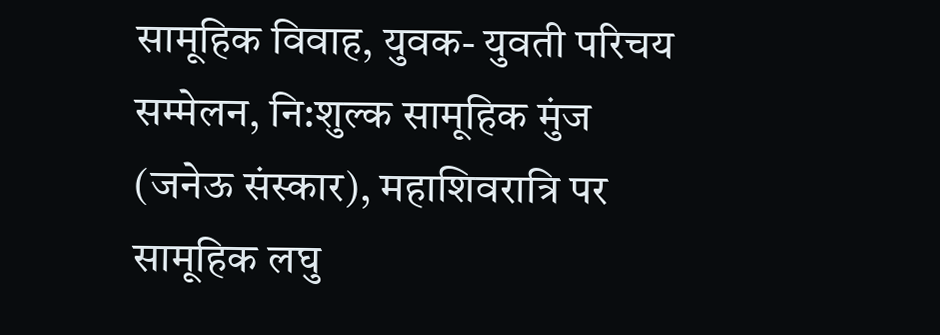सामूहिक विवाह, युवक- युवती परिचय सम्मेलन, नि:शुल्क सामूहिक मुंज (जनेऊ संस्कार), महाशिवरात्रि पर सामूहिक लघु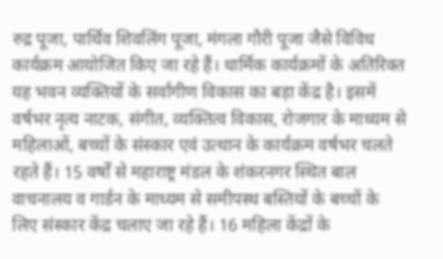रुद्र पूजा, पार्थिव शिवलिंग पूजा, मंगला गौरी पूजा जैसे विविध कार्यक्रम आयोजित किए जा रहे हैं। धार्मिक कार्यक्रमों के अतिरिक्त यह भवन व्यक्तियों के सर्वांगीण विकास का बड़ा केंद्र है। इसमें वर्षभर नृत्य नाटक, संगीत, व्यक्तित्व विकास, रोजगार के माध्यम से महिलाओं, बच्चों के संस्कार एवं उत्थान के कार्यक्रम वर्षभर चलते रहते हैं। 15 वर्षों से महाराष्ट्र मंडल के शंकरनगर स्थित बाल वाचनालय व गार्डन के माध्यम से समीपस्थ बस्तियों के बच्चों के लिए संस्कार केंद्र चलाए जा रहे हैं। 16 महिला केंद्रों के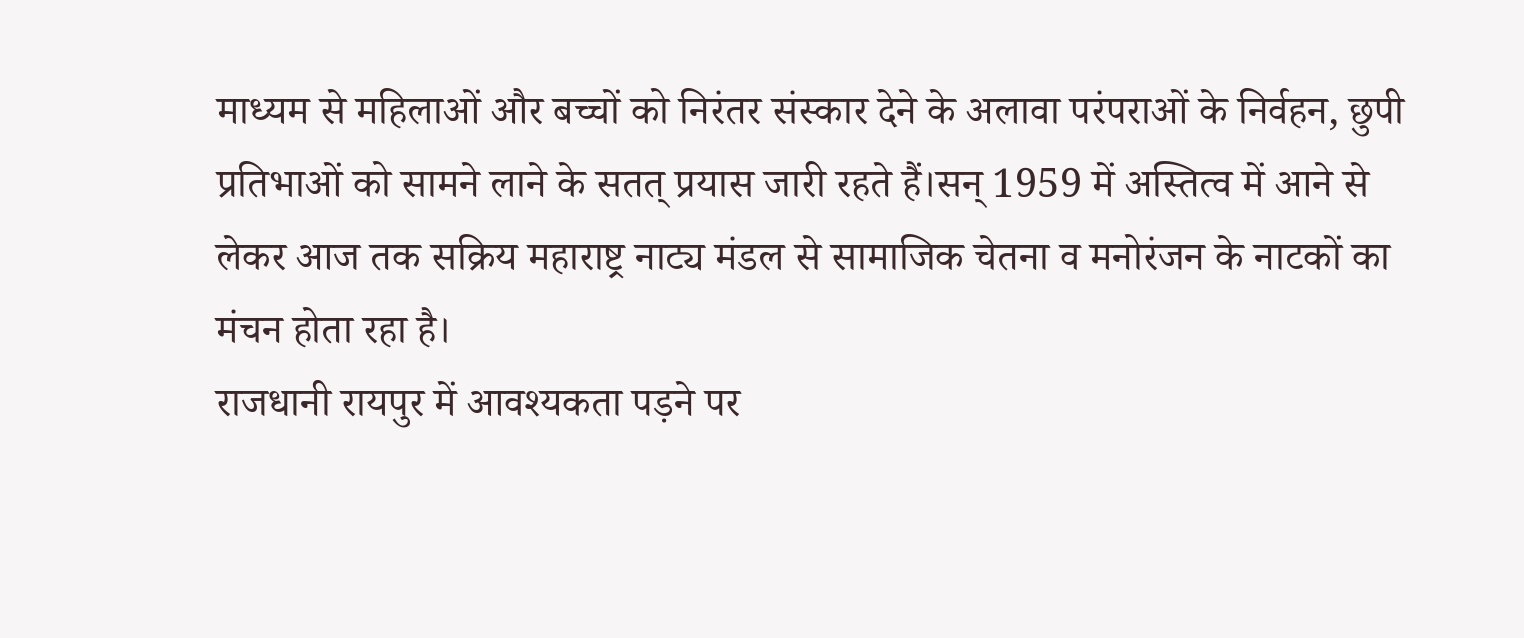माध्यम से महिलाओं और बच्चों को निरंतर संस्कार देने के अलावा परंपराओं के निर्वहन, छुपी प्रतिभाओं को सामने लाने के सतत् प्रयास जारी रहते हैं।सन् 1959 में अस्तित्व में आने से लेकर आज तक सक्रिय महाराष्ट्र नाट्य मंडल से सामाजिक चेतना व मनोरंजन के नाटकों का मंचन होता रहा है।
राजधानी रायपुर में आवश्यकता पड़ने पर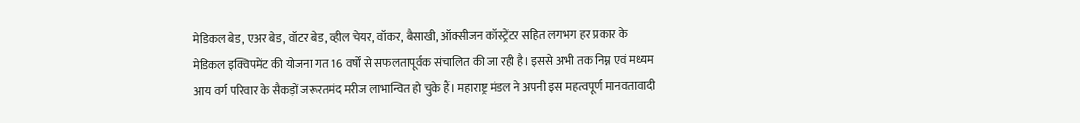मेडिकल बेड, एअर बेड, वॉटर बेड, व्हील चेयर, वॉकर, बैसाखी, ऑक्सीजन कॉस्ट्रेंटर सहित लगभग हर प्रकार के मेडिकल इक्विपमेंट की योजना गत 16 वर्षों से सफलतापूर्वक संचालित की जा रही है। इससे अभी तक निम्न एवं मध्यम आय वर्ग परिवार के सैकड़ों जरूरतमंद मरीज लाभान्वित हो चुके हैं। महाराष्ट्र मंडल ने अपनी इस महत्वपूर्ण मानवतावादी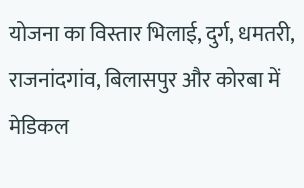योजना का विस्तार भिलाई, दुर्ग, धमतरी, राजनांदगांव, बिलासपुर और कोरबा में मेडिकल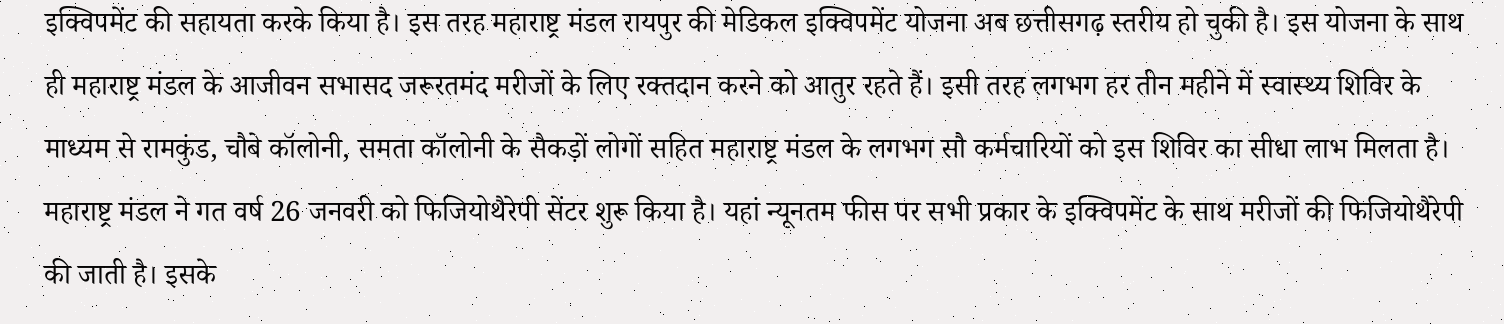इक्विपमेंट की सहायता करके किया है। इस तरह महाराष्ट्र मंडल रायपुर की मेडिकल इक्विपमेंट योजना अब छत्तीसगढ़ स्तरीय हो चुकी है। इस योजना के साथ ही महाराष्ट्र मंडल के आजीवन सभासद जरूरतमंद मरीजों के लिए रक्तदान करने को आतुर रहते हैं। इसी तरह लगभग हर तीन महीने में स्वास्थ्य शिविर के माध्यम से रामकुंड, चौबे कॉलोनी, समता कॉलोनी के सैकड़ों लोगों सहित महाराष्ट्र मंडल के लगभग सौ कर्मचारियों को इस शिविर का सीधा लाभ मिलता है। महाराष्ट्र मंडल ने गत वर्ष 26 जनवरी को फिजियोथैरेपी सेंटर शुरू किया है। यहां न्यूनतम फीस पर सभी प्रकार के इक्विपमेंट के साथ मरीजों की फिजियोथैरेपी की जाती है। इसके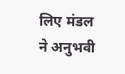लिए मंडल ने अनुभवी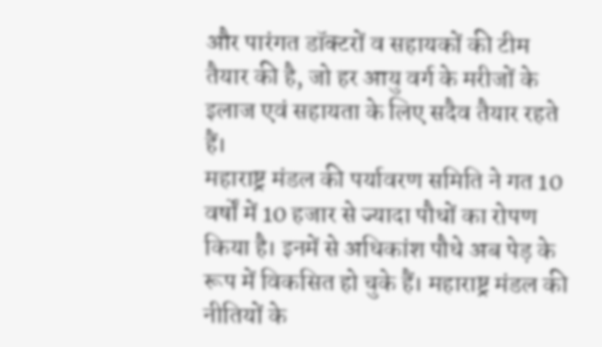और पारंगत डॉक्टरों व सहायकों की टीम तैयार की है, जो हर आयु वर्ग के मरीजों के इलाज एवं सहायता के लिए सदैव तैयार रहते हैं।
महाराष्ट्र मंडल की पर्यावरण समिति ने गत 10 वर्षों में 10 हजार से ज्यादा पौधों का रोपण किया है। इनमें से अधिकांश पौधे अब पेड़ के रूप में विकसित हो चुके हैं। महाराष्ट्र मंडल की नीतियों के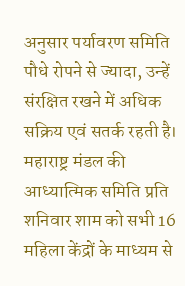अनुसार पर्यावरण समिति पौधे रोपने से ज्यादा, उन्हें संरक्षित रखने में अधिक सक्रिय एवं सतर्क रहती है। महाराष्ट्र मंडल की आध्यात्मिक समिति प्रति शनिवार शाम को सभी 16 महिला केंद्रों के माध्यम से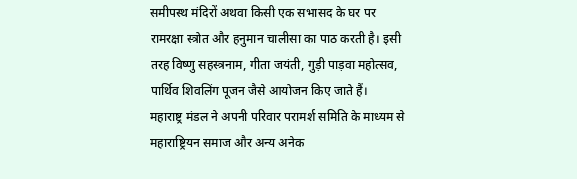समीपस्थ मंदिरों अथवा किसी एक सभासद के घर पर रामरक्षा स्त्रोत और हनुमान चालीसा का पाठ करती है। इसी तरह विष्णु सहस्त्रनाम, गीता जयंती, गुड़ी पाड़वा महोत्सव, पार्थिव शिवलिंग पूजन जैसे आयोजन किए जाते हैं।
महाराष्ट्र मंडल ने अपनी परिवार परामर्श समिति के माध्यम से महाराष्ट्रियन समाज और अन्य अनेक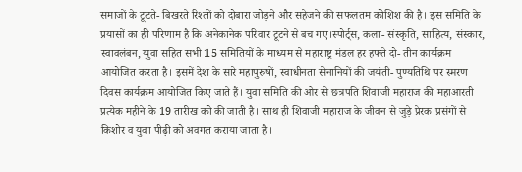समाजों के टूटते- बिखरते रिश्तों को दोबारा जोड़ने और सहेजने की सफलतम कोशिश की है। इस समिति के प्रयासों का ही परिणाम है कि अनेकानेक परिवार टूटने से बच गए।स्पोर्ट्स, कला- संस्कृति, साहित्य, संस्कार, स्वावलंबन, युवा सहित सभी 15 समितियों के माध्यम से महाराष्ट्र मंडल हर हफ्ते दो- तीन कार्यक्रम आयोजित करता है। इसमें देश के सारे महापुरुषों, स्वाधीनता सेनानियों की जयंती- पुण्यतिथि पर स्मरण दिवस कार्यक्रम आयोजित किए जाते हैं। युवा समिति की ओर से छत्रपति शिवाजी महाराज की महाआरती प्रत्येक महीने के 19 तारीख को की जाती है। साथ ही शिवाजी महाराज के जीवन से जुड़े प्रेरक प्रसंगों से किशोर व युवा पीढ़ी को अवगत कराया जाता है।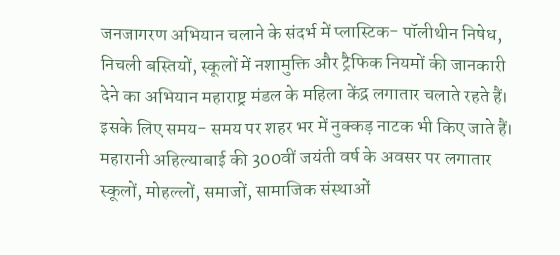जनजागरण अभियान चलाने के संदर्भ में प्लास्टिक- पॉलीथीन निषेध, निचली बस्तियों, स्कूलों में नशामुक्ति और ट्रैफिक नियमों की जानकारी देने का अभियान महाराष्ट्र मंडल के महिला केंद्र लगातार चलाते रहते हैं। इसके लिए समय- समय पर शहर भर में नुक्कड़ नाटक भी किए जाते हैं। महारानी अहिल्याबाई की 300वीं जयंती वर्ष के अवसर पर लगातार स्कूलों, मोहल्लों, समाजों, सामाजिक संस्थाओं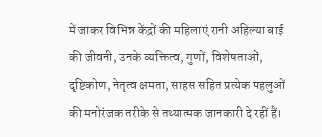में जाकर विभिन्न केंद्रों की महिलाएं रानी अहिल्या बाई की जीवनी, उनके व्यक्तित्व, गुणों, विशेषताओं, दृष्टिकोण, नेतृत्व क्षमता, साहस सहित प्रत्येक पहलुओं की मनोरंजक तरीके से तथ्यात्मक जानकारी दे रहीं हैं।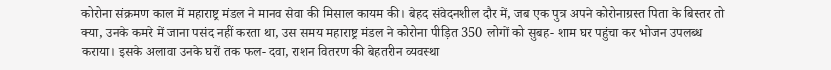कोरोना संक्रमण काल में महाराष्ट्र मंडल ने मानव सेवा की मिसाल कायम की। बेहद संवेदनशील दौर में, जब एक पुत्र अपने कोरोनाग्रस्त पिता के बिस्तर तो क्या, उनके कमरे में जाना पसंद नहीं करता था, उस समय महाराष्ट्र मंडल ने कोरोना पीड़ित 350 लोगों को सुबह- शाम घर पहुंचा कर भोजन उपलब्ध कराया। इसके अलावा उनके घरों तक फल- दवा, राशन वितरण की बेहतरीन व्यवस्था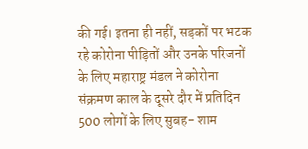की गई। इतना ही नहीं, सड़कों पर भटक रहे कोरोना पीड़ितों और उनके परिजनों के लिए महाराष्ट्र मंडल ने कोरोना संक्रमण काल के दूसरे दौर में प्रतिदिन 500 लोगों के लिए सुबह- शाम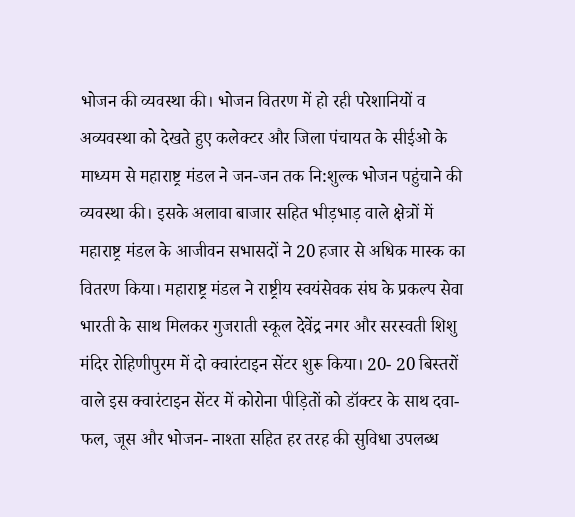भोजन की व्यवस्था की। भोजन वितरण में हो रही परेशानियों व अव्यवस्था को देखते हुए कलेक्टर और जिला पंचायत के सीईओ के माध्यम से महाराष्ट्र मंडल ने जन-जन तक नि:शुल्क भोजन पहुंचाने की व्यवस्था की। इसके अलावा बाजार सहित भीड़भाड़ वाले क्षेत्रों में महाराष्ट्र मंडल के आजीवन सभासदों ने 20 हजार से अधिक मास्क का वितरण किया। महाराष्ट्र मंडल ने राष्ट्रीय स्वयंसेवक संघ के प्रकल्प सेवा भारती के साथ मिलकर गुजराती स्कूल देवेंद्र नगर और सरस्वती शिशु मंदिर रोहिणीपुरम में दो क्वारंटाइन सेंटर शुरू किया। 20- 20 बिस्तरों वाले इस क्वारंटाइन सेंटर में कोरोना पीड़ितों को डॉक्टर के साथ दवा- फल, जूस और भोजन- नाश्ता सहित हर तरह की सुविधा उपलब्ध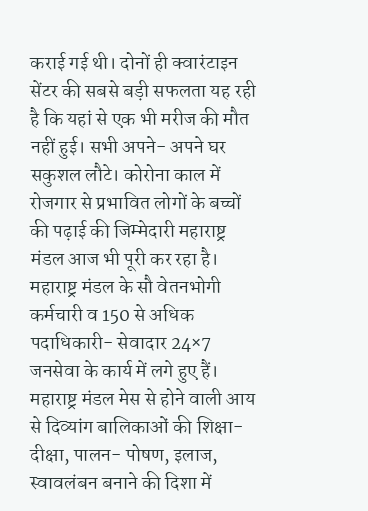कराई गई थी। दोनों ही क्वारंटाइन सेंटर की सबसे बड़ी सफलता यह रही है कि यहां से एक भी मरीज की मौत नहीं हुई। सभी अपने- अपने घर सकुशल लौटे। कोरोना काल में रोजगार से प्रभावित लोगों के बच्चों की पढ़ाई की जिम्मेदारी महाराष्ट्र मंडल आज भी पूरी कर रहा है।
महाराष्ट्र मंडल के सौ वेतनभोगी कर्मचारी व 150 से अधिक पदाधिकारी- सेवादार 24×7 जनसेवा के कार्य में लगे हुए हैं। महाराष्ट्र मंडल मेस से होने वाली आय से दिव्यांग बालिकाओं की शिक्षा- दीक्षा, पालन- पोषण, इलाज, स्वावलंबन बनाने की दिशा में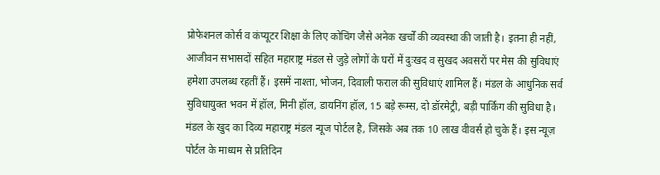प्रोफेशनल कोर्स व कंप्यूटर शिक्षा के लिए कोचिंग जैसे अनेक खर्चों की व्यवस्था की जाती है। इतना ही नहीं, आजीवन सभासदों सहित महाराष्ट्र मंडल से जुड़े लोगों के घरों में दुःखद व सुखद अवसरों पर मेस की सुविधाएं हमेशा उपलब्ध रहतीं हैं। इसमें नाश्ता, भोजन, दिवाली फराल की सुविधाएं शामिल हैं। मंडल के आधुनिक सर्व सुविधायुक्त भवन में हॉल, मिनी हॉल, डायनिंग हॉल, 15 बड़े रूम्स, दो डॉरमेट्री, बड़ी पार्किंग की सुविधा है। मंडल के खुद का दिव्य महाराष्ट्र मंडल न्यूज पोर्टल है, जिसके अब तक 10 लाख वीवर्स हो चुके हैं। इस न्यूज़ पोर्टल के माध्यम से प्रतिदिन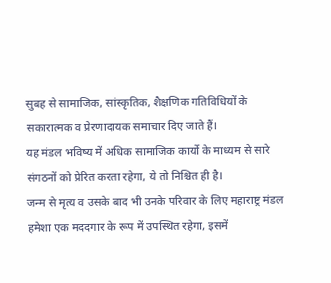सुबह से सामाजिक, सांस्कृतिक, शैक्षणिक गतिविधियों के सकारात्मक व प्रेरणादायक समाचार दिए जाते हैं।
यह मंडल भविष्य में अधिक सामाजिक कार्यो के माध्यम से सारे संगठनों को प्रेरित करता रहेगा, ये तो निश्चित ही है।
जन्म से मृत्य व उसके बाद भी उनके परिवार के लिए महाराष्ट्र मंडल हमेशा एक मददगार के रूप में उपस्थित रहेगा, इसमें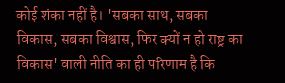कोई शंका नहीं है। 'सबका साथ, सबका विकास, सबका विश्वास, फिर क्यों न हो राष्ट्र का विकास' वाली नीति का ही परिणाम है कि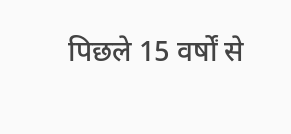पिछले 15 वर्षों से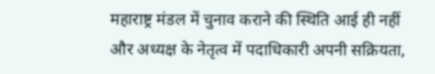महाराष्ट्र मंडल में चुनाव कराने की स्थिति आई ही नहीं और अध्यक्ष के नेतृत्व में पदाधिकारी अपनी सक्रियता,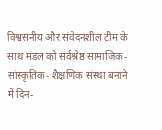विश्वसनीय और संवेदनशील टीम के साथ मंडल को सर्वश्रेष्ठ सामाजिक- सांस्कृतिक- शैक्षणिक संस्था बनाने में दिन-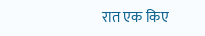रात एक किए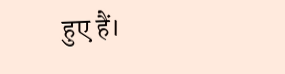हुए हैं।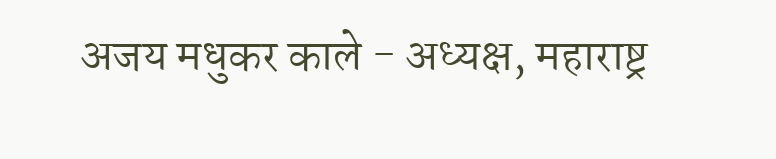अजय मधुकर काले - अध्यक्ष, महाराष्ट्र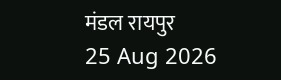मंडल रायपुर
25 Aug 2026